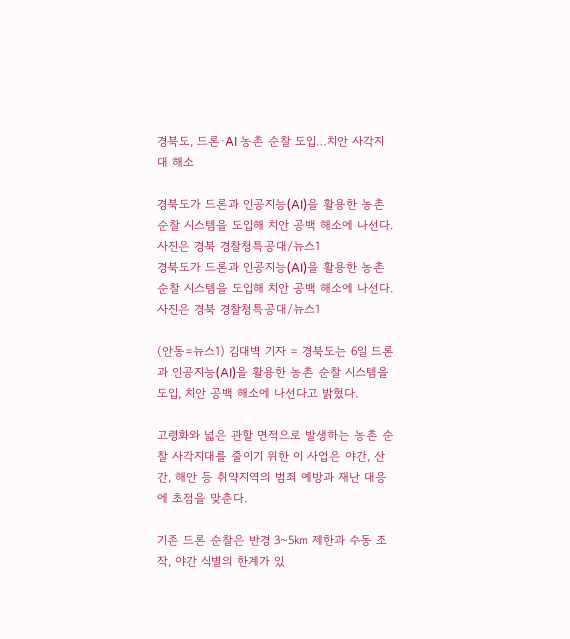경북도, 드론·AI 농촌 순찰 도입…치안 사각지대 해소

경북도가 드론과 인공지능(AI)을 활용한 농촌 순찰 시스템을 도입해 치안 공백 해소에 나선다.사진은 경북 경찰청특공대/뉴스1
경북도가 드론과 인공지능(AI)을 활용한 농촌 순찰 시스템을 도입해 치안 공백 해소에 나선다.사진은 경북 경찰청특공대/뉴스1

(안동=뉴스1) 김대벽 기자 = 경북도는 6일 드론과 인공지능(AI)을 활용한 농촌 순찰 시스템을 도입, 치안 공백 해소에 나선다고 밝혔다.

고령화와 넓은 관할 면적으로 발생하는 농촌 순찰 사각지대를 줄이기 위한 이 사업은 야간, 산간, 해안 등 취약지역의 범죄 예방과 재난 대응에 초점을 맞춘다.

기존 드론 순찰은 반경 3~5㎞ 제한과 수동 조작, 야간 식별의 한계가 있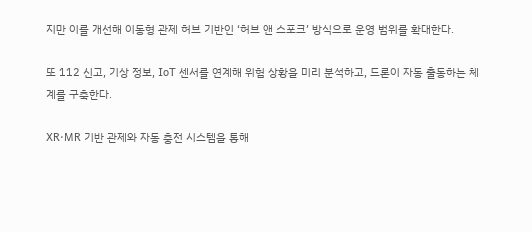지만 이를 개선해 이동형 관제 허브 기반인 ‘허브 앤 스포크’ 방식으로 운영 범위를 확대한다.

또 112 신고, 기상 정보, IoT 센서를 연계해 위험 상황을 미리 분석하고, 드론이 자동 출동하는 체계를 구축한다.

XR·MR 기반 관제와 자동 충전 시스템을 통해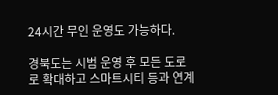24시간 무인 운영도 가능하다.

경북도는 시범 운영 후 모든 도로로 확대하고 스마트시티 등과 연계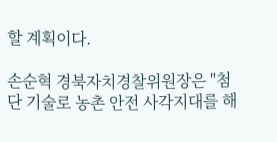할 계획이다.

손순혁 경북자치경찰위원장은 "첨단 기술로 농촌 안전 사각지대를 해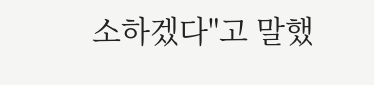소하겠다"고 말했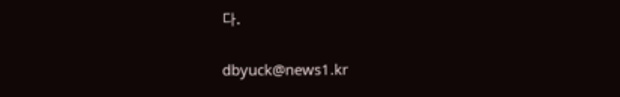다.

dbyuck@news1.kr